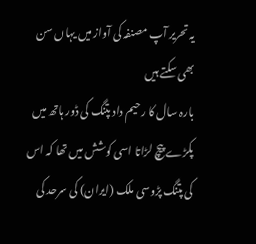یہ تحریر آپ مصنفہ کی آواز میں یہاں سن بھی سکتے ہیں
بارہ سال کا رحیم داد پتنگ کی ڈور ہاتھ میں پکڑے پیچ لڑاتا اسی کوشش میں تھا کہ اس کی پتنگ پڑوسی ملک (ایران) کی سرحد کی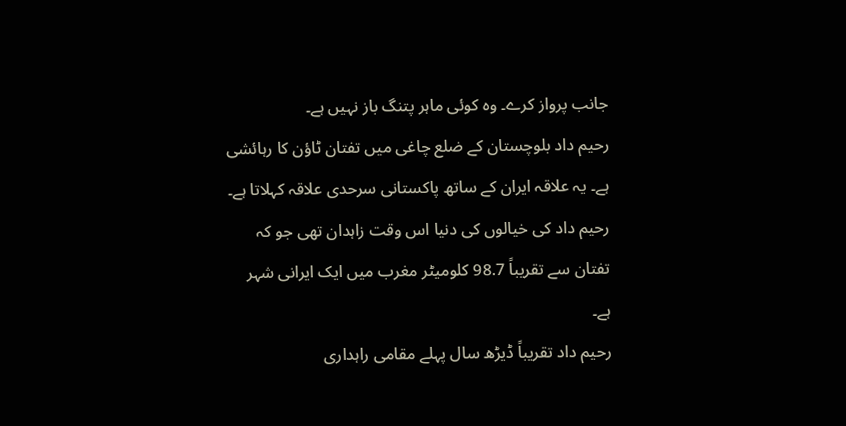جانب پرواز کرے۔ وہ کوئی ماہر پتنگ باز نہیں ہے۔
رحیم داد بلوچستان کے ضلع چاغی میں تفتان ٹاؤن کا رہائشی ہے۔ یہ علاقہ ایران کے ساتھ پاکستانی سرحدی علاقہ کہلاتا ہے۔ رحیم داد کی خیالوں کی دنیا اس وقت زاہدان تھی جو کہ تفتان سے تقریباً 98.7 کلومیٹر مغرب میں ایک ایرانی شہر ہے۔
رحیم داد تقریباً ڈیڑھ سال پہلے مقامی راہداری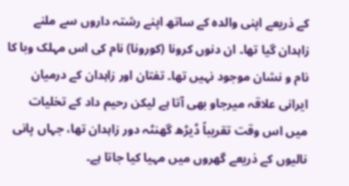کے ذریعے اپنی والدہ کے ساتھ اپنے رشتہ داروں سے ملنے زاہدان گیا تھا۔ ان دنوں کرونا (کورونا) نام کی اس مہلک وبا کا نام و نشان موجود نہیں تھا۔ تفتان اور زاہدان کے درمیان ایرانی علاقہ میرجاو بھی آتا ہے لیکن رحیم داد کے تخلیات میں اس وقت تقریباً ڈیڑھ گھنٹہ دور زاہدان تھا، جہاں پانی نالیوں کے ذریعے گھروں میں مہیا کیا جاتا ہے۔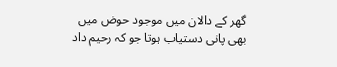گھر کے دالان میں موجود حوض میں بھی پانی دستیاب ہوتا جو کہ رحیم داد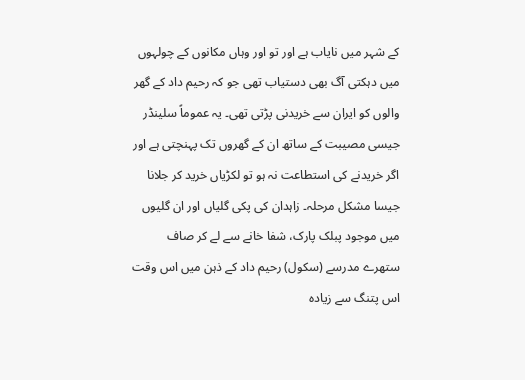کے شہر میں نایاب ہے اور تو اور وہاں مکانوں کے چولہوں میں دہکتی آگ بھی دستیاب تھی جو کہ رحیم داد کے گھر والوں کو ایران سے خریدنی پڑتی تھی۔ یہ عموماً سلینڈر جیسی مصیبت کے ساتھ ان کے گھروں تک پہنچتی ہے اور اگر خریدنے کی استطاعت نہ ہو تو لکڑیاں خرید کر جلانا جیسا مشکل مرحلہ۔ زاہدان کی پکی گلیاں اور ان گلیوں میں موجود پبلک پارک، شفا خانے سے لے کر صاف ستھرے مدرسے (سکول) رحیم داد کے ذہن میں اس وقت اس پتنگ سے زیادہ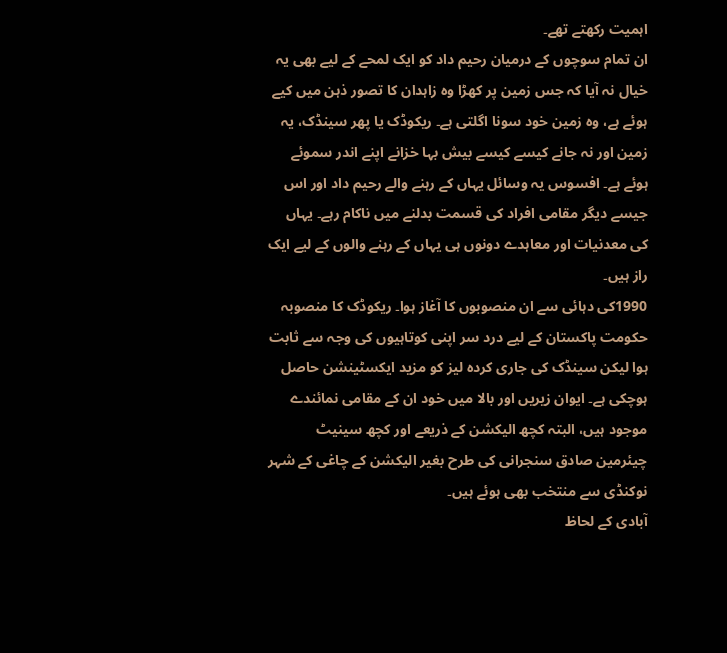اہمیت رکھتے تھے۔
ان تمام سوچوں کے درمیان رحیم داد کو ایک لمحے کے لیے بھی یہ خیال نہ آیا کہ جس زمین پر کھڑا وہ زاہدان کا تصور ذہن میں کیے ہوئے ہے، وہ زمین خود سونا اگلتی ہے۔ ریکوڈک یا پھر سینڈک، یہ زمین اور نہ جانے کیسے کیسے بیش بہا خزانے اپنے اندر سموئے ہوئے ہے۔ افسوس یہ وسائل یہاں کے رہنے والے رحیم داد اور اس جیسے دیگر مقامی افراد کی قسمت بدلنے میں ناکام رہے۔ یہاں کی معدنیات اور معاہدے دونوں ہی یہاں کے رہنے والوں کے لیے ایک راز ہیں۔
1990کی دہائی سے ان منصوبوں کا آغاز ہوا۔ ریکوڈک کا منصوبہ حکومت پاکستان کے لیے درد سر اپنی کوتاہیوں کی وجہ سے ثابت ہوا لیکن سینڈک کی جاری کردہ لیز کو مزید ایکسٹینشن حاصل ہوچکی ہے۔ ایوان زیریں اور بالا میں خود ان کے مقامی نمائندے موجود ہیں، البتہ کچھ الیکشن کے ذریعے اور کچھ سینیٹ چیئرمین صادق سنجرانی کی طرح بغیر الیکشن کے چاغی کے شہر نوکنڈی سے منتخب بھی ہوئے ہیں۔
آبادی کے لحاظ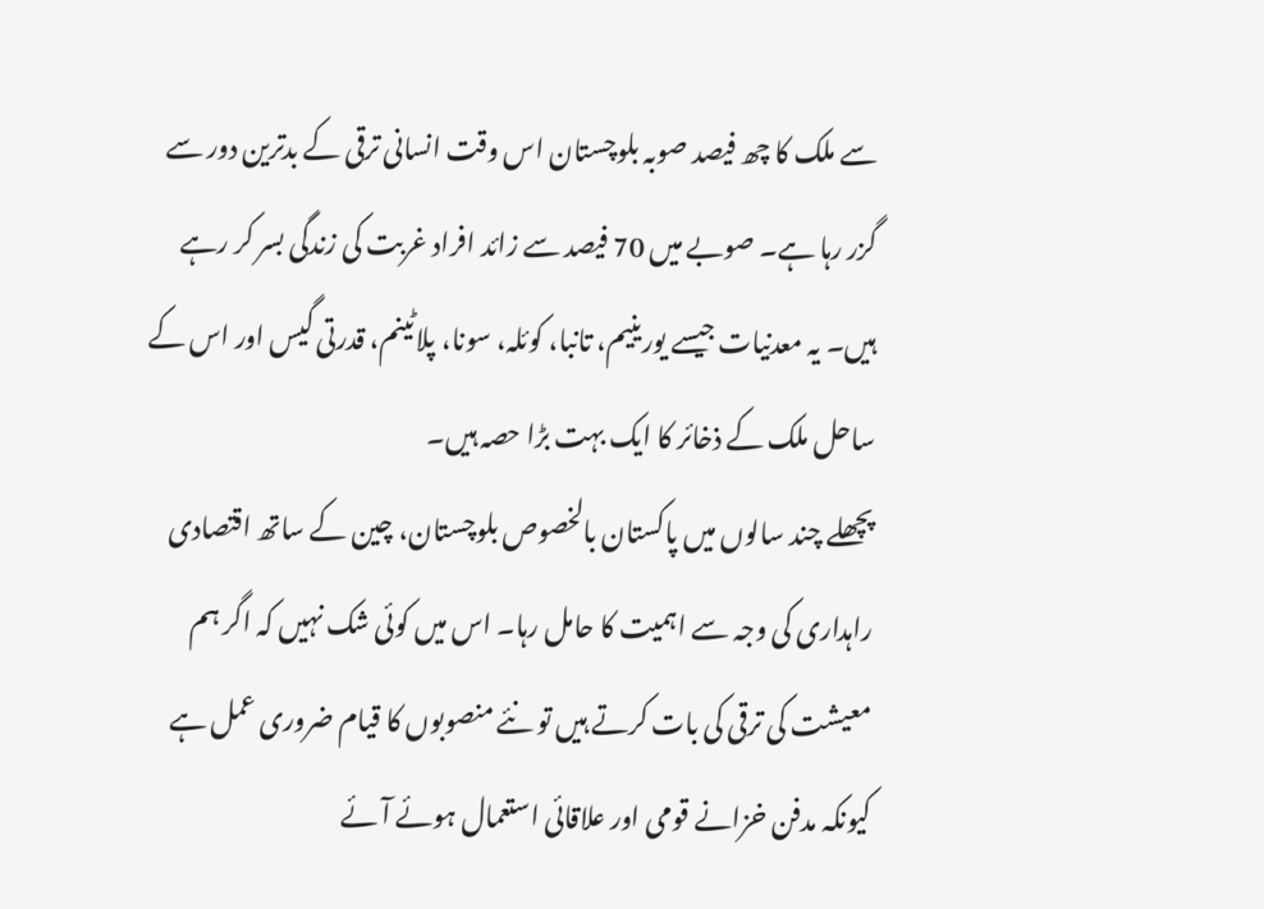سے ملک کا چھ فیصد صوبہ بلوچستان اس وقت انسانی ترقی کے بدترین دور سے گزر رہا ہے۔ صوبے میں 70 فیصد سے زائد افراد غربت کی زندگی بسر کر رہے ہیں۔ یہ معدنیات جیسے یورینیم، تانبا، کوئلہ، سونا، پلاٹینم، قدرتی گیس اور اس کے ساحل ملک کے ذخائر کا ایک بہت بڑا حصہ ہیں۔
پچھلے چند سالوں میں پاکستان بالخصوص بلوچستان، چین کے ساتھ اقتصادی راہداری کی وجہ سے اہمیت کا حامل رہا۔ اس میں کوئی شک نہیں کہ اگر ہم معیشت کی ترقی کی بات کرتے ہیں تو نئے منصوبوں کا قیام ضروری عمل ہے کیونکہ مدفن خزانے قومی اور علاقائی استعمال ہوئے آئے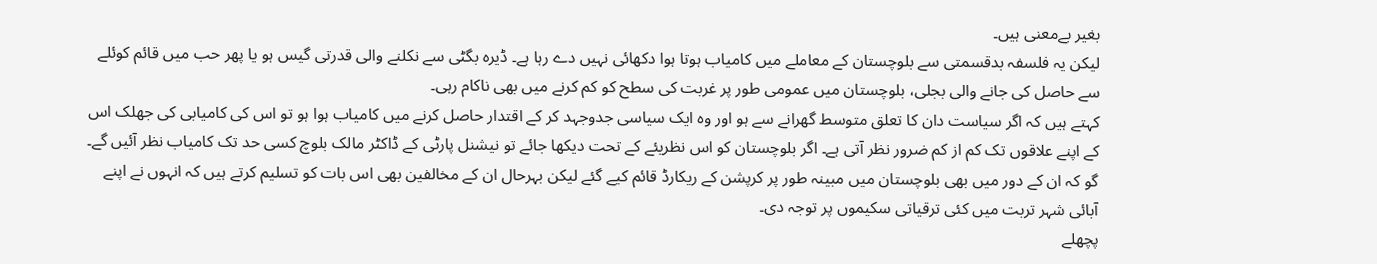بغیر بےمعنی ہیں۔
لیکن یہ فلسفہ بدقسمتی سے بلوچستان کے معاملے میں کامیاب ہوتا ہوا دکھائی نہیں دے رہا ہے۔ ڈیرہ بگٹی سے نکلنے والی قدرتی گیس ہو یا پھر حب میں قائم کوئلے سے حاصل کی جانے والی بجلی، بلوچستان میں عمومی طور پر غربت کی سطح کو کم کرنے میں بھی ناکام رہی۔
کہتے ہیں کہ اگر سیاست دان کا تعلق متوسط گھرانے سے ہو اور وہ ایک سیاسی جدوجہد کر کے اقتدار حاصل کرنے میں کامیاب ہوا ہو تو اس کی کامیابی کی جھلک اس کے اپنے علاقوں تک کم از کم ضرور نظر آتی ہے۔ اگر بلوچستان کو اس نظریئے کے تحت دیکھا جائے تو نیشنل پارٹی کے ڈاکٹر مالک بلوچ کسی حد تک کامیاب نظر آئیں گے۔
گو کہ ان کے دور میں بھی بلوچستان میں مبینہ طور پر کرپشن کے ریکارڈ قائم کیے گئے لیکن بہرحال ان کے مخالفین بھی اس بات کو تسلیم کرتے ہیں کہ انہوں نے اپنے آبائی شہر تربت میں کئی ترقیاتی سکیموں پر توجہ دی۔
پچھلے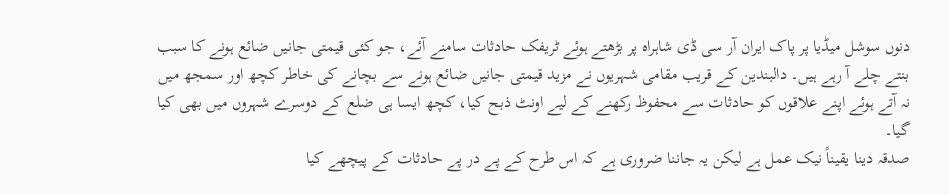دنوں سوشل میڈیا پر پاک ایران آر سی ڈی شاہراہ پر بڑھتے ہوئے ٹریفک حادثات سامنے آئے، جو کئی قیمتی جانیں ضائع ہونے کا سبب بنتے چلے آ رہے ہیں۔ دالبندین کے قریب مقامی شہریوں نے مزید قیمتی جانیں ضائع ہونے سے بچانے کی خاطر کچھ اور سمجھ میں نہ آتے ہوئے اپنے علاقوں کو حادثات سے محفوظ رکھنے کے لیے اونٹ ذبح کیا، کچھ ایسا ہی ضلع کے دوسرے شہروں میں بھی کیا گیا۔
صدقہ دینا یقیناً نیک عمل ہے لیکن یہ جاننا ضروری ہے کہ اس طرح کے پے در پے حادثات کے پیچھے کیا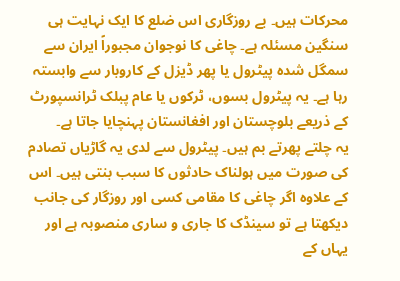محرکات ہیں۔ بے روزگاری اس ضلع کا ایک نہایت ہی سنگین مسئلہ ہے۔ چاغی کا نوجوان مجبوراً ایران سے سمگل شدہ پیٹرول یا پھر ڈیزل کے کاروبار سے وابستہ رہا ہے۔ یہ پیٹرول بسوں، ٹرکوں یا عام پبلک ٹرانسپورٹ کے ذریعے بلوچستان اور افغانستان پہنچایا جاتا ہے۔
یہ چلتے پھرتے بم ہیں۔ پیٹرول سے لدی یہ گاڑیاں تصادم کی صورت میں ہولناک حادثوں کا سبب بنتی ہیں۔ اس کے علاوہ اگر چاغی کا مقامی کسی اور روزگار کی جانب دیکھتا ہے تو سینڈک کا جاری و ساری منصوبہ ہے اور یہاں کے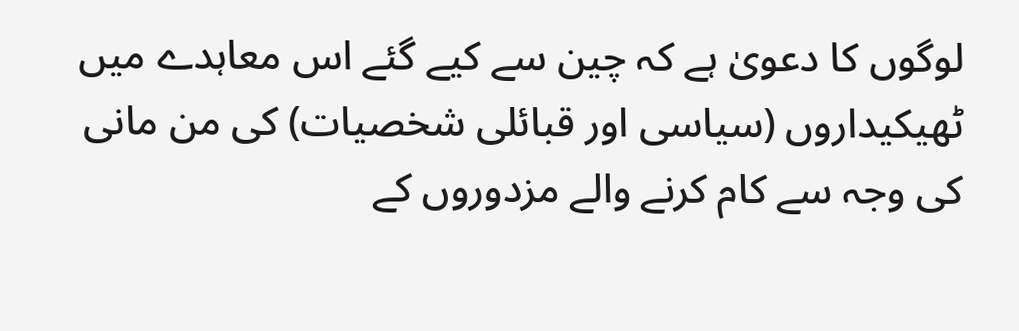لوگوں کا دعویٰ ہے کہ چین سے کیے گئے اس معاہدے میں ٹھیکیداروں (سیاسی اور قبائلی شخصیات) کی من مانی کی وجہ سے کام کرنے والے مزدوروں کے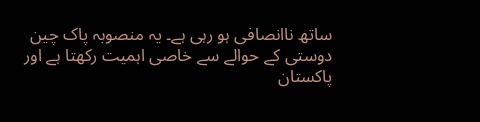ساتھ ناانصافی ہو رہی ہے۔ یہ منصوبہ پاک چین دوستی کے حوالے سے خاصی اہمیت رکھتا ہے اور پاکستان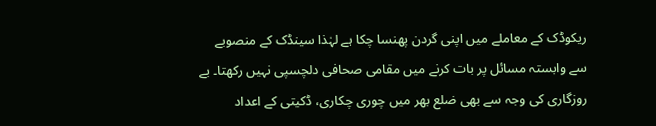ریکوڈک کے معاملے میں اپنی گردن پھنسا چکا ہے لہٰذا سینڈک کے منصوبے سے وابستہ مسائل پر بات کرنے میں مقامی صحافی دلچسپی نہیں رکھتا۔ بے روزگاری کی وجہ سے بھی ضلع بھر میں چوری چکاری، ڈکیتی کے اعداد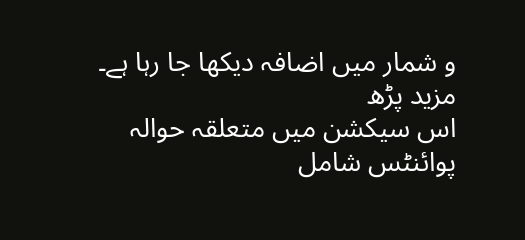و شمار میں اضافہ دیکھا جا رہا ہے۔
مزید پڑھ
اس سیکشن میں متعلقہ حوالہ پوائنٹس شامل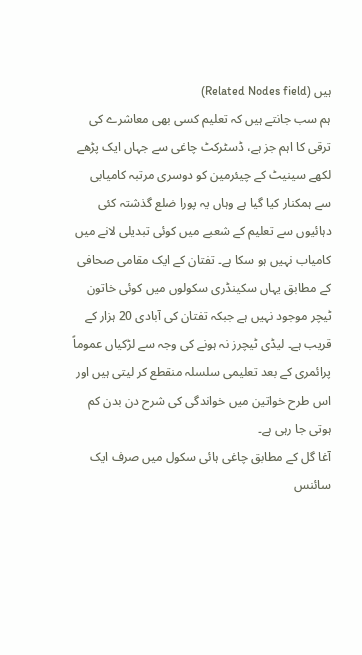ہیں (Related Nodes field)
ہم سب جانتے ہیں کہ تعلیم کسی بھی معاشرے کی ترقی کا اہم جز ہے، ڈسٹرکٹ چاغی سے جہاں ایک پڑھے لکھے سینیٹ کے چیئرمین کو دوسری مرتبہ کامیابی سے ہمکنار کیا گیا ہے وہاں یہ پورا ضلع گذشتہ کئی دہائیوں سے تعلیم کے شعبے میں کوئی تبدیلی لانے میں کامیاب نہیں ہو سکا ہے۔ تفتان کے ایک مقامی صحافی کے مطابق یہاں سکینڈری سکولوں میں کوئی خاتون ٹیچر موجود نہیں ہے جبکہ تفتان کی آبادی 20 ہزار کے قریب ہے۔ لیڈی ٹیچرز نہ ہونے کی وجہ سے لڑکیاں عموماً پرائمری کے بعد تعلیمی سلسلہ منقطع کر لیتی ہیں اور اس طرح خواتین میں خواندگی کی شرح دن بدن کم ہوتی جا رہی ہے۔
آغا گل کے مطابق چاغی ہائی سکول میں صرف ایک سائنس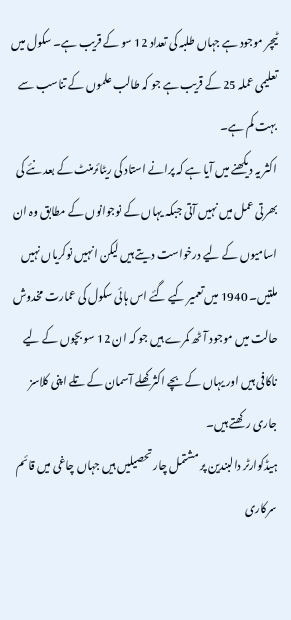ٹیچر موجود ہے جہاں طلبہ کی تعداد 12 سو کے قریب ہے۔ سکول میں تعلیمی عملہ 25 کے قریب ہے جو کہ طالب علموں کے تناسب سے بہت کم ہے۔
اکثر یہ دیکھنے میں آیا ہے کہ پرانے استاد کی ریٹائرمنٹ کے بعد نئے کی بھرتی عمل میں نہیں آتی جبکہ یہاں کے نوجوانوں کے مطابق وہ ان اسامیوں کے لیے درخواست دیتے ہیں لیکن انہیں نوکریاں نہیں ملتیں۔ 1940 میں تعمیر کیے گئے اس ہائی سکول کی عمارت مخدوش حالت میں موجود آٹھ کمرے ہیں جو کہ ان 12 سو بچوں کے لیے ناکافی ہیں اور یہاں کے بچے اکثر کھلے آسمان کے تلے اپنی کلاسز جاری رکھتے ہیں۔
ہیڈکوارٹر دالبندین پر مشتمل چار تحصیلیں ہیں جہاں چاغی میں قائم سرکاری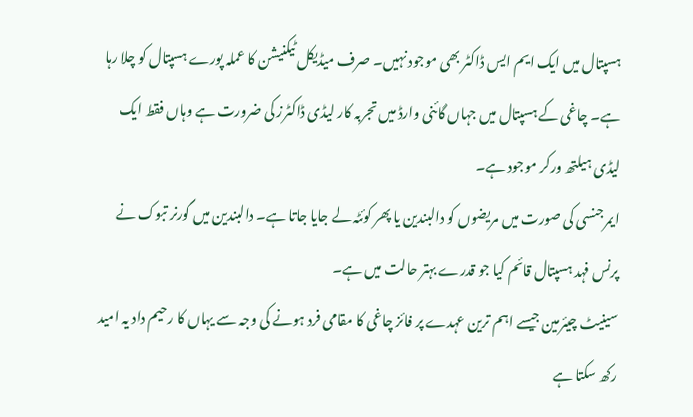ہسپتال میں ایک ایم ایس ڈاکٹر بھی موجود نہیں۔ صرف میڈیکل ٹیکنیشن کا عملہ پورے ہسپتال کو چلا رہا ہے۔ چاغی کے ہسپتال میں جہاں گائنی وارڈ میں تجربہ کار لیڈی ڈاکٹرز کی ضرورت ہے وہاں فقط ایک لیڈی ہیلتھ ورکر موجود ہے۔
ایمرجنسی کی صورت میں مریضوں کو دالبندین یا پھر کوئٹہ لے جایا جاتا ہے۔ دالبندین میں گورنر تبوک نے پرنس فہد ہسپتال قائم کیا جو قدرے بہتر حالت میں ہے۔
سینیٹ چیئرمین جیسے اہم ترین عہدے پر فائز چاغی کا مقامی فرد ہونے کی وجہ سے یہاں کا رحیم داد یہ امید رکھ سکتا ہے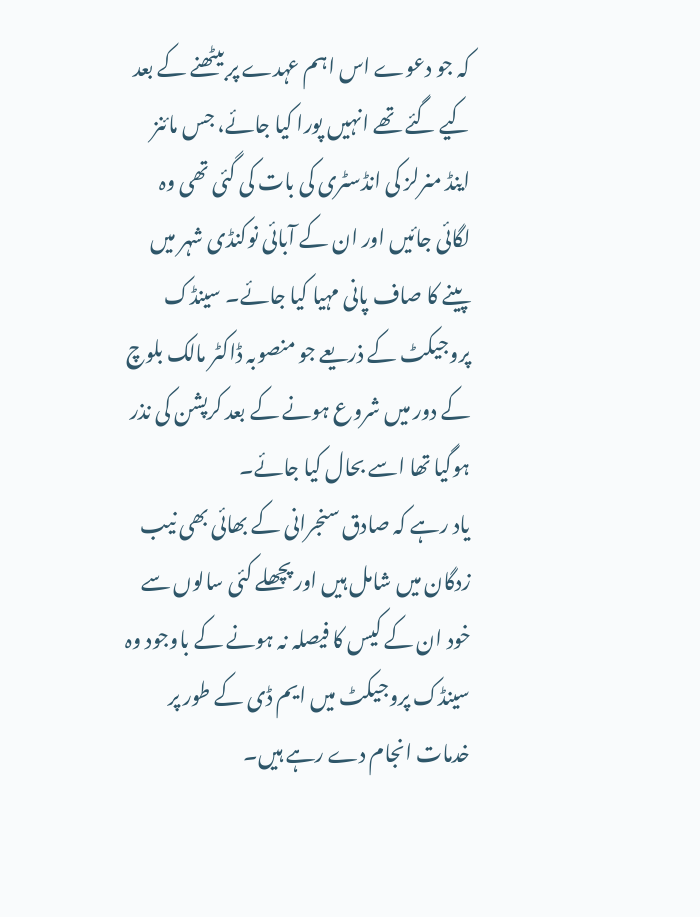کہ جو دعوے اس اہم عہدے پر بیٹھنے کے بعد کیے گئے تھے انہیں پورا کیا جائے، جس مائنز اینڈ منرلز کی انڈسٹری کی بات کی گئی تھی وہ لگائی جائیں اور ان کے آبائی نوکنڈی شہر میں پینے کا صاف پانی مہیا کیا جائے۔ سینڈک پروجیکٹ کے ذریعے جو منصوبہ ڈاکٹر مالک بلوچ کے دور میں شروع ہونے کے بعد کرپشن کی نذر ہوگیا تھا اسے بحال کیا جائے۔
یاد رہے کہ صادق سنجرانی کے بھائی بھی نیب زدگان میں شامل ہیں اور پچھلے کئی سالوں سے خود ان کے کیس کا فیصلہ نہ ہونے کے باوجود وہ سینڈک پروجیکٹ میں ایم ڈی کے طور پر خدمات انجام دے رہے ہیں۔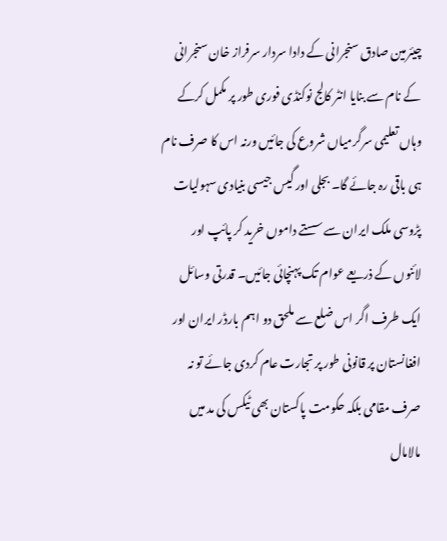چیئرمین صادق سنجرانی کے دادا سردار سرفراز خان سنجرانی کے نام سے بنایا انٹر کالج نوکنڈی فوری طور پر مکمل کرکے وہاں تعلیمی سرگرمیاں شروع کی جائیں ورنہ اس کا صرف نام ہی باقی رہ جائے گا۔ بجلی اور گیس جیسی بنیادی سہولیات پڑوسی ملک ایران سے سستے داموں خرید کر پائپ اور لائنوں کے ذریعے عوام تک پہنچائی جائیں۔ قدرتی وسائل ایک طرف اگر اس ضلع سے ملحق دو اہم بارڈر ایران اور افغانستان پر قانونی طور پر تجارت عام کردی جائے تو نہ صرف مقامی بلکہ حکومت پاکستان بھی ٹیکس کی مد میں مالامال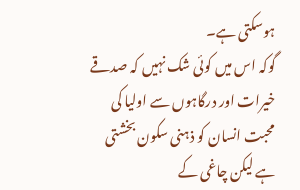ہوسکتی ہے۔
گوکہ اس میں کوئی شک نہیں کہ صدقے خیرات اور درگاہوں سے اولیا کی محبت انسان کو ذہنی سکون بخشتی ہے لیکن چاغی کے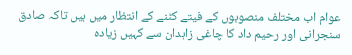عوام اب مختلف منصوبوں کے فیتے کٹنے کے انتظار میں ہیں تاکہ صادق سنجرانی اور رحیم داد کا چاغی زاہدان سے کہیں زیادہ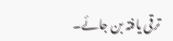ترقی یافتہ بن جائے۔